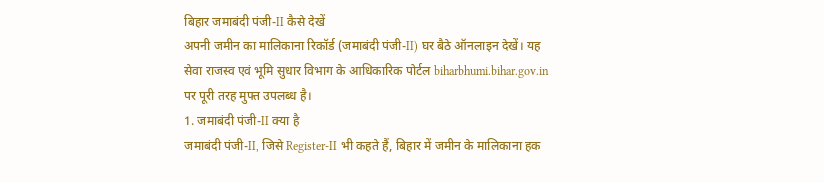बिहार जमाबंदी पंजी-II कैसे देखें
अपनी जमीन का मालिकाना रिकॉर्ड (जमाबंदी पंजी-II) घर बैठे ऑनलाइन देखें। यह सेवा राजस्व एवं भूमि सुधार विभाग के आधिकारिक पोर्टल biharbhumi.bihar.gov.in पर पूरी तरह मुफ्त उपलब्ध है।
1. जमाबंदी पंजी-II क्या है
जमाबंदी पंजी-II, जिसे Register-II भी कहते हैं, बिहार में जमीन के मालिकाना हक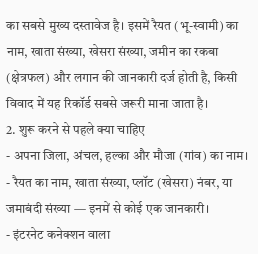का सबसे मुख्य दस्तावेज है। इसमें रैयत (भू-स्वामी) का नाम, खाता संख्या, खेसरा संख्या, जमीन का रकबा (क्षेत्रफल) और लगान की जानकारी दर्ज होती है, किसी विवाद में यह रिकॉर्ड सबसे जरूरी माना जाता है।
2. शुरू करने से पहले क्या चाहिए
- अपना जिला, अंचल, हल्का और मौजा (गांव) का नाम।
- रैयत का नाम, खाता संख्या, प्लॉट (खेसरा) नंबर, या जमाबंदी संख्या — इनमें से कोई एक जानकारी।
- इंटरनेट कनेक्शन वाला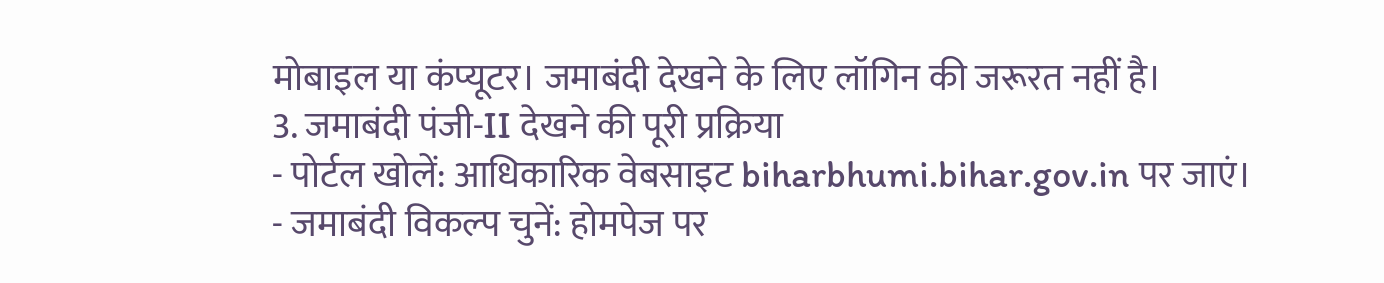मोबाइल या कंप्यूटर। जमाबंदी देखने के लिए लॉगिन की जरूरत नहीं है।
3. जमाबंदी पंजी-II देखने की पूरी प्रक्रिया
- पोर्टल खोलें: आधिकारिक वेबसाइट biharbhumi.bihar.gov.in पर जाएं।
- जमाबंदी विकल्प चुनें: होमपेज पर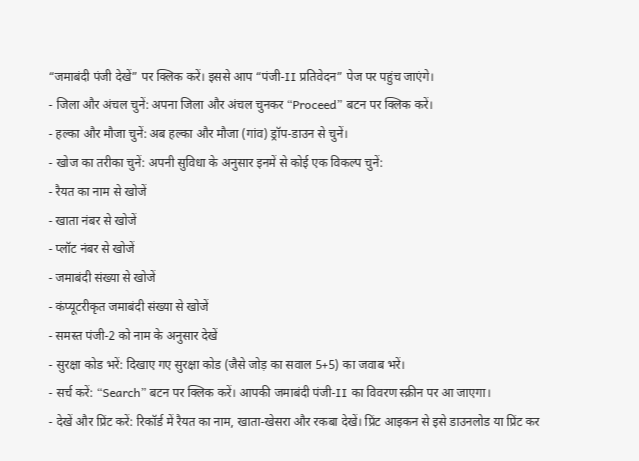“जमाबंदी पंजी देखें” पर क्लिक करें। इससे आप “पंजी-II प्रतिवेदन” पेज पर पहुंच जाएंगे।
- जिला और अंचल चुनें: अपना जिला और अंचल चुनकर “Proceed” बटन पर क्लिक करें।
- हल्का और मौजा चुनें: अब हल्का और मौजा (गांव) ड्रॉप-डाउन से चुनें।
- खोज का तरीका चुनें: अपनी सुविधा के अनुसार इनमें से कोई एक विकल्प चुनें:
- रैयत का नाम से खोजें
- खाता नंबर से खोजें
- प्लॉट नंबर से खोजें
- जमाबंदी संख्या से खोजें
- कंप्यूटरीकृत जमाबंदी संख्या से खोजें
- समस्त पंजी-2 को नाम के अनुसार देखें
- सुरक्षा कोड भरें: दिखाए गए सुरक्षा कोड (जैसे जोड़ का सवाल 5+5) का जवाब भरें।
- सर्च करें: “Search” बटन पर क्लिक करें। आपकी जमाबंदी पंजी-II का विवरण स्क्रीन पर आ जाएगा।
- देखें और प्रिंट करें: रिकॉर्ड में रैयत का नाम, खाता-खेसरा और रकबा देखें। प्रिंट आइकन से इसे डाउनलोड या प्रिंट कर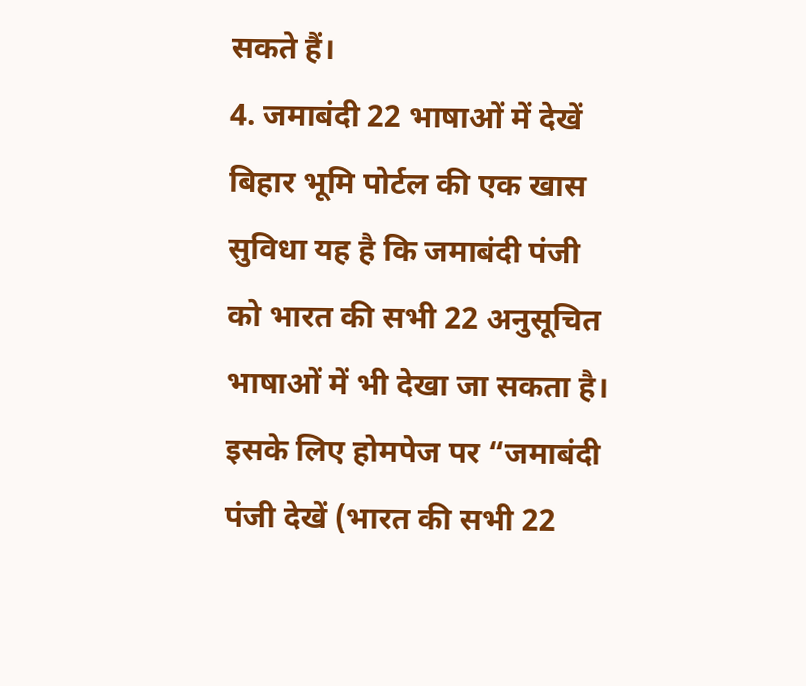सकते हैं।
4. जमाबंदी 22 भाषाओं में देखें
बिहार भूमि पोर्टल की एक खास सुविधा यह है कि जमाबंदी पंजी को भारत की सभी 22 अनुसूचित भाषाओं में भी देखा जा सकता है। इसके लिए होमपेज पर “जमाबंदी पंजी देखें (भारत की सभी 22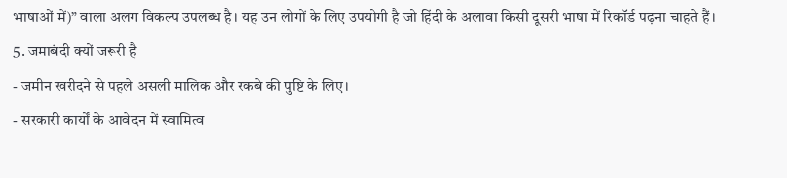भाषाओं में)” वाला अलग विकल्प उपलब्ध है। यह उन लोगों के लिए उपयोगी है जो हिंदी के अलावा किसी दूसरी भाषा में रिकॉर्ड पढ़ना चाहते हैं।
5. जमाबंदी क्यों जरूरी है
- जमीन खरीदने से पहले असली मालिक और रकबे की पुष्टि के लिए।
- सरकारी कार्यों के आवेदन में स्वामित्व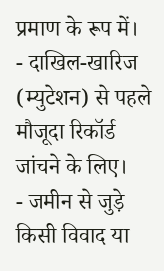प्रमाण के रूप में।
- दाखिल-खारिज (म्युटेशन) से पहले मौजूदा रिकॉर्ड जांचने के लिए।
- जमीन से जुड़े किसी विवाद या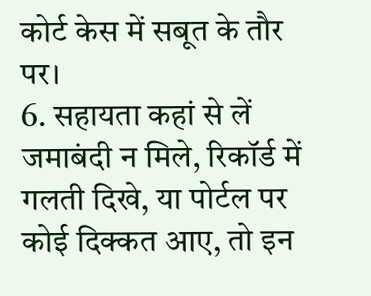कोर्ट केस में सबूत के तौर पर।
6. सहायता कहां से लें
जमाबंदी न मिले, रिकॉर्ड में गलती दिखे, या पोर्टल पर कोई दिक्कत आए, तो इन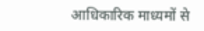आधिकारिक माध्यमों से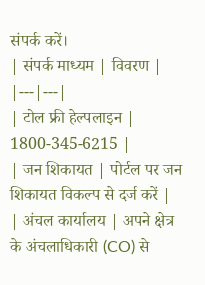संपर्क करें।
| संपर्क माध्यम | विवरण |
|---|---|
| टोल फ्री हेल्पलाइन | 1800-345-6215 |
| जन शिकायत | पोर्टल पर जन शिकायत विकल्प से दर्ज करें |
| अंचल कार्यालय | अपने क्षेत्र के अंचलाधिकारी (CO) से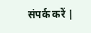संपर्क करें |